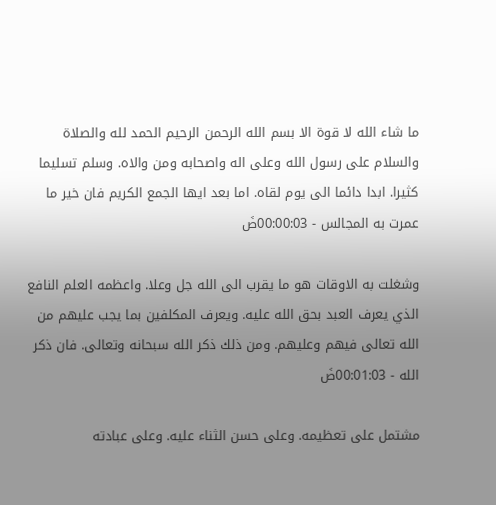ما شاء الله لا قوة الا بسم الله الرحمن الرحيم الحمد لله والصلاة والسلام على رسول الله وعلى اله واصحابه ومن والاه. وسلم تسليما كثيرا. ابدا دائما الى يوم لقاه. اما بعد ايها الجمع الكريم فان خير ما عمرت به المجالس - 00:00:03ضَ

وشغلت به الاوقات هو ما يقرب الى الله جل وعلا. واعظمه العلم النافع الذي يعرف العبد بحق الله عليه. ويعرف المكلفين بما يجب عليهم من الله تعالى فيهم وعليهم. ومن ذلك ذكر الله سبحانه وتعالى. فان ذكر الله - 00:01:03ضَ

مشتمل على تعظيمه. وعلى حسن الثناء عليه. وعلى عبادته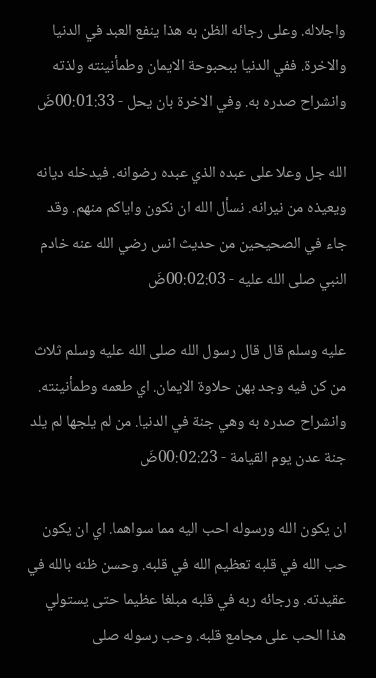واجلاله. وعلى رجائه الظن به هذا ينفع العبد في الدنيا والاخرة. ففي الدنيا ببحبوحة الايمان وطمأنينته ولذته وانشراح صدره به. وفي الاخرة بان يحل - 00:01:33ضَ

الله جل وعلا على عبده الذي عبده رضوانه. فيدخله ديانه ويعيذه من نيرانه. نسأل الله ان نكون واياكم منهم. وقد جاء في الصحيحين من حديث انس رضي الله عنه خادم النبي صلى الله عليه - 00:02:03ضَ

عليه وسلم قال قال رسول الله صلى الله عليه وسلم ثلاث من كن فيه وجد بهن حلاوة الايمان. اي طعمه وطمأنينته. وانشراح صدره به وهي جنة في الدنيا. من لم يلجها لم يلد جنة عدن يوم القيامة - 00:02:23ضَ

ان يكون الله ورسوله احب اليه مما سواهما. اي ان يكون حب الله في قلبه تعظيم الله في قلبه. وحسن ظنه بالله في عقيدته. ورجائه ربه في قلبه مبلغا عظيما حتى يستولي هذا الحب على مجامع قلبه. وحب رسوله صلى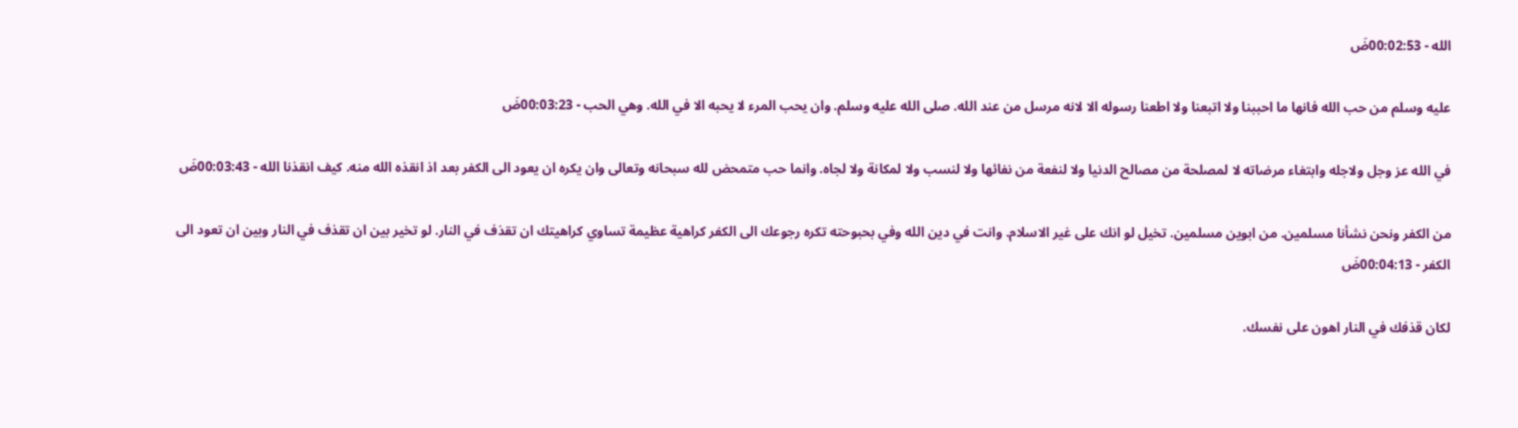الله - 00:02:53ضَ

عليه وسلم من حب الله فانها ما احببنا ولا اتبعنا ولا اطعنا رسوله الا لانه مرسل من عند الله. صلى الله عليه وسلم. وان يحب المرء لا يحبه الا في الله. وهي الحب - 00:03:23ضَ

في الله عز وجل ولاجله وابتغاء مرضاته لا لمصلحة من مصالح الدنيا ولا لنفعة من نفائها ولا لنسب ولا لمكانة ولا لجاه. وانما حب متمحض لله سبحانه وتعالى وان يكره ان يعود الى الكفر بعد اذ انقذه الله منه. كيف انقذنا الله - 00:03:43ضَ

من الكفر ونحن نشأنا مسلمين. من ابوين مسلمين. تخيل لو انك على غير الاسلام. وانت في دين الله وفي بحبوحته تكره رجوعك الى الكفر كراهية عظيمة تساوي كراهيتك ان تقذف في النار. لو تخير بين ان تقذف في النار وبين ان تعود الى الكفر - 00:04:13ضَ

لكان قذفك في النار اهون على نفسك.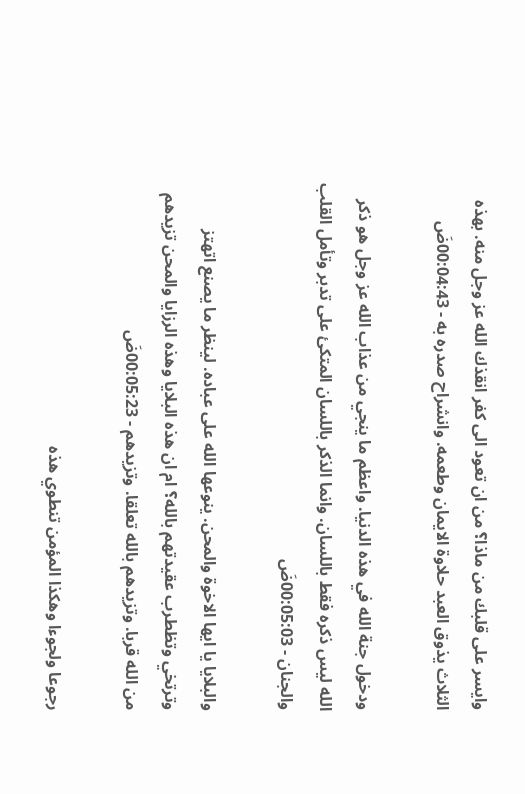وايسر على قلبك من ماذا؟ من ان تعود الى كفر انقذك الله عز وجل منه. بهذه الثلاث يذوق العبد حلاوة الايمان وطعمه. وانشراح صدره به - 00:04:43ضَ

ودخول جنة الله في هذه الدنيا. واعظم ما ينجي من عذاب الله عز وجل هو ذكر الله ليس ذكره فقط باللسان. وانما الذكر باللسان المتكئ على تدبر وتأمل القلب والجنان - 00:05:03ضَ

والبلايا يا ايها الاخوة والمحن. ينوعها الله على عباده. لينظر ما يصنع اتهتز وترتخي وتظطرب عقيدتهم بالله؟ ام ان هذه البلايا وهذه الرزايا والمحن تزيدهم من الله قربا. وتزيدهم بالله تعلقا. وتزيدهم - 00:05:23ضَ

رجوعا ولجوءا وهكذا المؤمن تنطوي هذه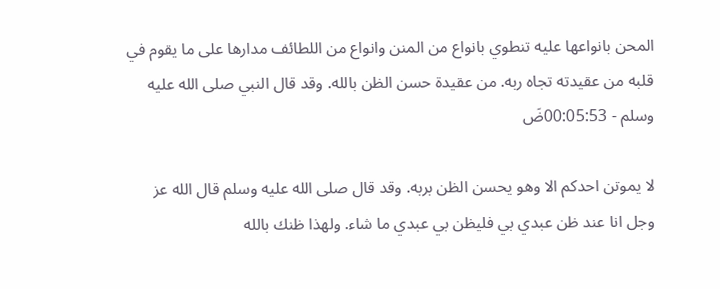المحن بانواعها عليه تنطوي بانواع من المنن وانواع من اللطائف مدارها على ما يقوم في قلبه من عقيدته تجاه ربه. من عقيدة حسن الظن بالله. وقد قال النبي صلى الله عليه وسلم - 00:05:53ضَ

لا يموتن احدكم الا وهو يحسن الظن بربه. وقد قال صلى الله عليه وسلم قال الله عز وجل انا عند ظن عبدي بي فليظن بي عبدي ما شاء. ولهذا ظنك بالله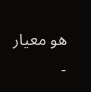هو معيار -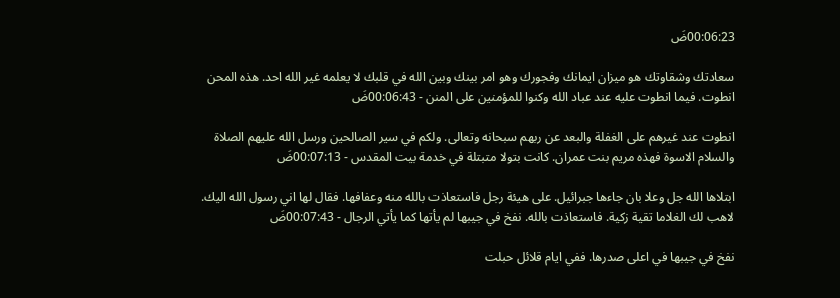00:06:23ضَ

سعادتك وشقاوتك هو ميزان ايمانك وفجورك وهو امر بينك وبين الله في قلبك لا يعلمه غير الله احد. هذه المحن انطوت. فيما انطوت عليه عند عباد الله وكنوا للمؤمنين على المنن - 00:06:43ضَ

انطوت عند غيرهم على الغفلة والبعد عن ربهم سبحانه وتعالى. ولكم في سير الصالحين ورسل الله عليهم الصلاة والسلام الاسوة فهذه مريم بنت عمران. كانت بتولا متبتلة في خدمة بيت المقدس - 00:07:13ضَ

ابتلاها الله جل وعلا بان جاءها جبرائيل. على هيئة رجل فاستعاذت بالله منه وعفافها. فقال لها اني رسول الله اليك. لاهب لك الغلاما تقية زكية. فاستعاذت بالله. نفخ في جيبها لم يأتها كما يأتي الرجال - 00:07:43ضَ

نفخ في جيبها في اعلى صدرها. ففي ايام قلائل حبلت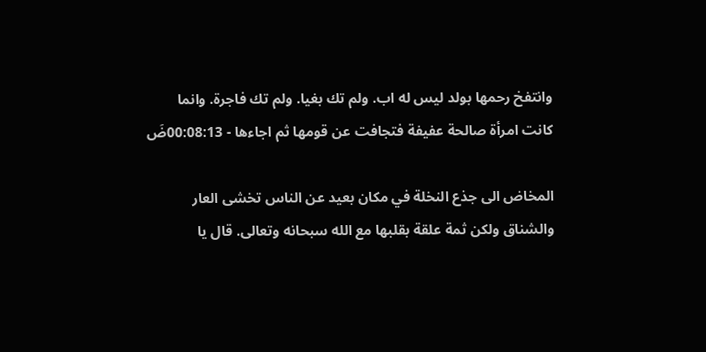وانتفخ رحمها بولد ليس له اب. ولم تك بغيا. ولم تك فاجرة. وانما كانت امرأة صالحة عفيفة فتجافت عن قومها ثم اجاءها - 00:08:13ضَ

المخاض الى جذع النخلة في مكان بعيد عن الناس تخشى العار والشناق ولكن ثمة علقة بقلبها مع الله سبحانه وتعالى. قال يا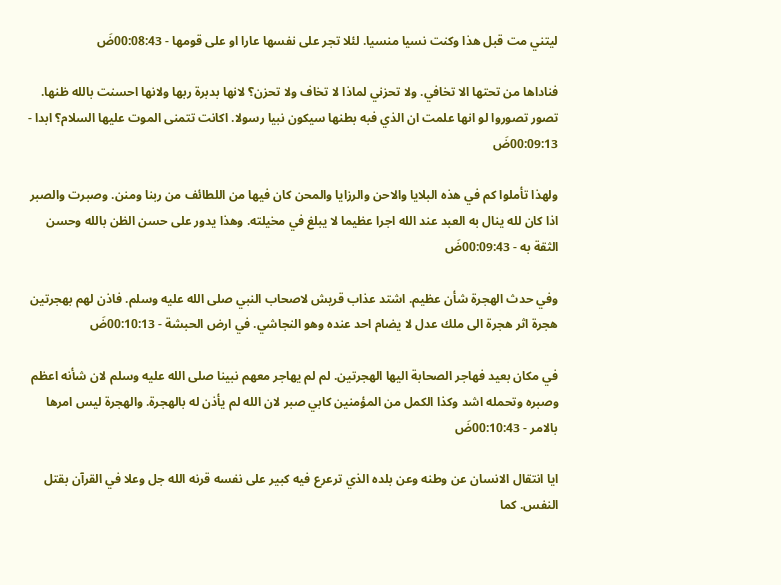ليتني مت قبل هذا وكنت نسيا منسيا. لئلا تجر على نفسها عارا او على قومها - 00:08:43ضَ

فناداها من تحتها الا تخافي. ولا تحزني لماذا لا تخاف ولا تحزن؟ لانها بدبرة ربها ولانها احسنت بالله ظنها. تصور تصوروا لو انها علمت ان الذي فبه بطنها سيكون نبيا رسولا. اكانت تتمنى الموت عليها السلام؟ ابدا - 00:09:13ضَ

ولهذا تأملوا كم في هذه البلايا والاحن والرزايا والمحن كان فيها من اللطائف من ربنا ومنن. وصبرت والصبر اذا كان لله ينال به العبد عند الله اجرا عظيما لا يبلغ في مخيلته. وهذا يدور على حسن الظن بالله وحسن الثقة به - 00:09:43ضَ

وفي حدث الهجرة شأن عظيم. اشتد عذاب قريش لاصحاب النبي صلى الله عليه وسلم. فاذن لهم بهجرتين هجرة اثر هجرة الى ملك عدل لا يضام احد عنده وهو النجاشي. في ارض الحبشة - 00:10:13ضَ

في مكان بعيد فهاجر الصحابة اليها الهجرتين. لم لم يهاجر معهم نبينا صلى الله عليه وسلم لان شأنه اعظم وصبره وتحمله اشد وكذا الكمل من المؤمنين كابي صبر لان الله لم يأذن له بالهجرة. والهجرة ليس امرها بالامر - 00:10:43ضَ

ايا انتقال الانسان عن وطنه وعن بلده الذي ترعرع فيه كبير على نفسه قرنه الله جل وعلا في القرآن بقتل النفس. كما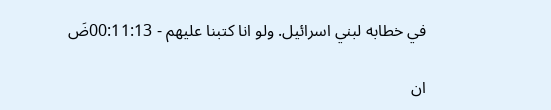في خطابه لبني اسرائيل. ولو انا كتبنا عليهم - 00:11:13ضَ

ان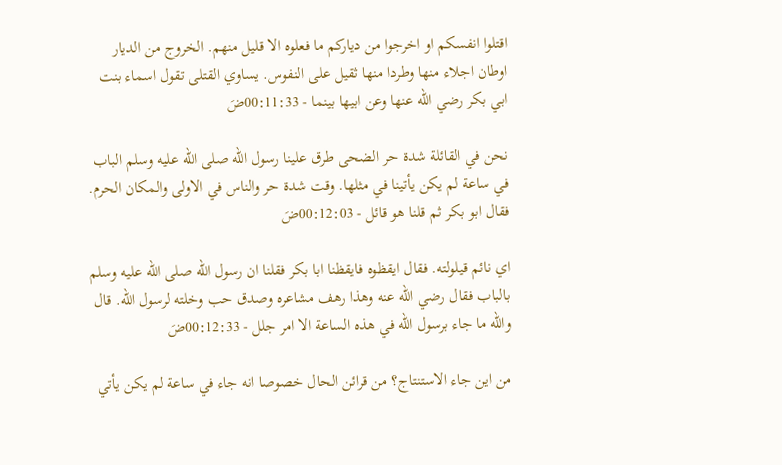اقتلوا انفسكم او اخرجوا من دياركم ما فعلوه الا قليل منهم. الخروج من الديار اوطان اجلاء منها وطردا منها ثقيل على النفوس. يساوي القتلى تقول اسماء بنت ابي بكر رضي الله عنها وعن ابيها بينما - 00:11:33ضَ

نحن في القائلة شدة حر الضحى طرق علينا رسول الله صلى الله عليه وسلم الباب في ساعة لم يكن يأتينا في مثلها. وقت شدة حر والناس في الاولى والمكان الحرم. فقال ابو بكر ثم قلنا هو قائل - 00:12:03ضَ

اي نائم قيلولته. فقال ايقظوه فايقظنا ابا بكر فقلنا ان رسول الله صلى الله عليه وسلم بالباب فقال رضي الله عنه وهذا رهف مشاعره وصدق حب وخلته لرسول الله. قال والله ما جاء برسول الله في هذه الساعة الا امر جلل - 00:12:33ضَ

من اين جاء الاستنتاج؟ من قرائن الحال خصوصا انه جاء في ساعة لم يكن يأتي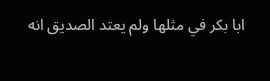ابا بكر في مثلها ولم يعتد الصديق انه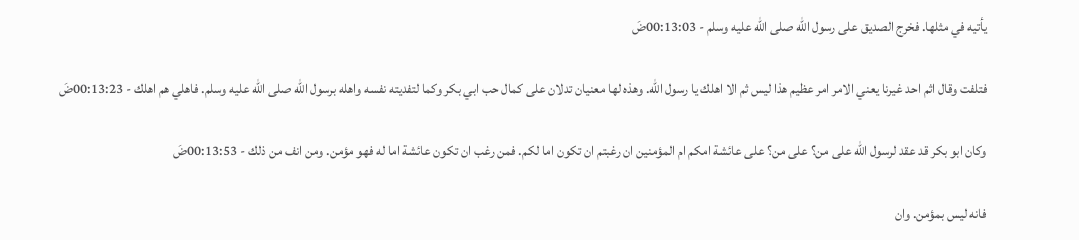يأتيه في مثلها. فخرج الصديق على رسول الله صلى الله عليه وسلم - 00:13:03ضَ

فتلفت وقال اثم احد غيرنا يعني الامر امر عظيم هذا ليس ثم الا اهلك يا رسول الله. وهذه لها معنيان تدلان على كمال حب ابي بكر وكما لتفديته نفسه واهله برسول الله صلى الله عليه وسلم. فاهلي هم اهلك - 00:13:23ضَ

وكان ابو بكر قد عقد لرسول الله على من؟ على من؟ على عائشة امكم ام المؤمنين ان رغبتم ان تكون اما لكم. فمن رغب ان تكون عائشة اما له فهو مؤمن. ومن انف من ذلك - 00:13:53ضَ

فانه ليس بمؤمن. وان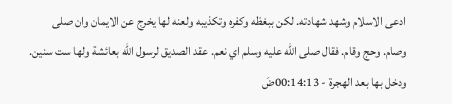ادعى الاسلام وشهد شهادته. لكن ببغظه وكفره وتكذيبه ولعنه لها يخرج عن الايمان وان صلى وصام. وحج وقام. فقال صلى الله عليه وسلم اي نعم. عقد الصديق لرسول الله بعائشة ولها ست سنين. ودخل بها بعد الهجرة - 00:14:13ضَ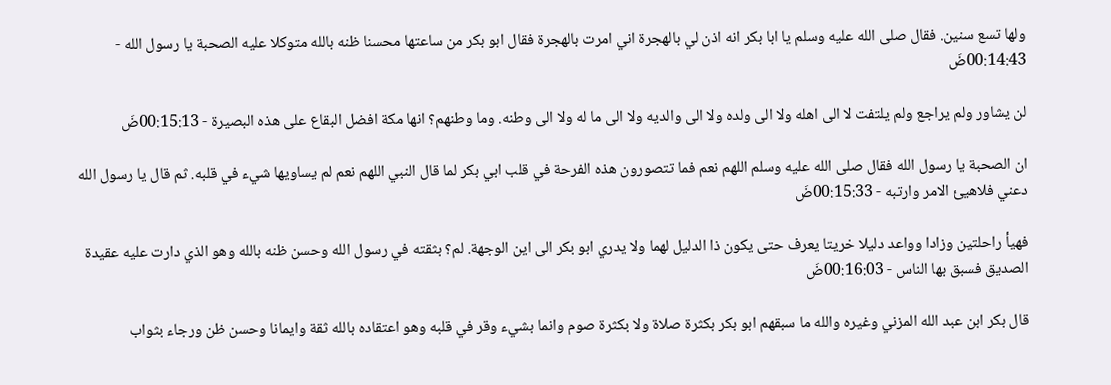ولها تسع سنين. فقال صلى الله عليه وسلم يا ابا بكر انه اذن لي بالهجرة اني امرت بالهجرة فقال ابو بكر من ساعتها محسنا ظنه بالله متوكلا عليه الصحبة يا رسول الله - 00:14:43ضَ

لن يشاور ولم يراجع ولم يلتفت لا الى اهله ولا الى ولده ولا الى والديه ولا الى ما له ولا الى وطنه. وما وطنهم؟ انها مكة افضل البقاع على هذه البصيرة - 00:15:13ضَ

ان الصحبة يا رسول الله فقال صلى الله عليه وسلم اللهم نعم فما تتصورون هذه الفرحة في قلب ابي بكر لما قال النبي اللهم نعم لم يساويها شيء في قلبه. ثم قال يا رسول الله دعني فلاهيئ الامر وارتبه - 00:15:33ضَ

فهيأ راحلتين وزادا وواعد دليلا خريتا يعرف حتى يكون ذا الدليل لهما ولا يدري ابو بكر الى اين الوجهة. لم؟ بثقته في رسول الله وحسن ظنه بالله وهو الذي دارت عليه عقيدة الصديق فسبق بها الناس - 00:16:03ضَ

قال بكر ابن عبد الله المزني وغيره والله ما سبقهم ابو بكر بكثرة صلاة ولا بكثرة صوم وانما بشيء وقر في قلبه وهو اعتقاده بالله ثقة وايمانا وحسن ظن ورجاء بثواب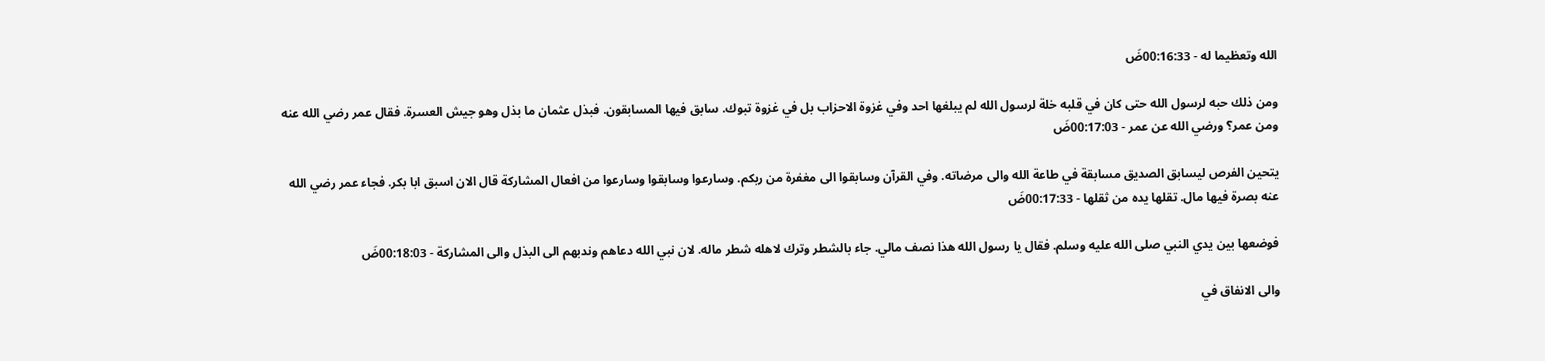الله وتعظيما له - 00:16:33ضَ

ومن ذلك حبه لرسول الله حتى كان في قلبه خلة لرسول الله لم يبلغها احد وفي غزوة الاحزاب بل في غزوة تبوك. سابق فيها المسابقون. فبذل عثمان ما بذل وهو جيش العسرة. فقال عمر رضي الله عنه ومن عمر؟ ورضي الله عن عمر - 00:17:03ضَ

يتحين الفرص ليسابق الصديق مسابقة في طاعة الله والى مرضاته. وفي القرآن وسابقوا الى مغفرة من ربكم. وسارعوا وسابقوا وسارعوا من افعال المشاركة قال الان اسبق ابا بكر. فجاء عمر رضي الله عنه بصرة فيها مال. تقلها يده من ثقلها - 00:17:33ضَ

فوضعها بين يدي النبي صلى الله عليه وسلم. فقال يا رسول الله هذا نصف مالي. جاء بالشطر وترك لاهله شطر ماله. لان نبي الله دعاهم وندبهم الى البذل والى المشاركة - 00:18:03ضَ

والى الانفاق في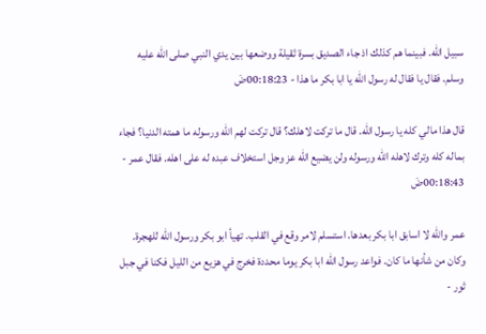سبيل الله. فبينما هم كذلك اذ جاء الصديق بسرة ثقيلة ووضعها بين يدي النبي صلى الله عليه وسلم. فقال يا فقال له رسول الله يا ابا بكر ما هذا - 00:18:23ضَ

قال هذا مالي كله يا رسول الله. قال ما تركت لاهلك؟ قال تركت لهم الله ورسوله ما همته الدنيا؟ فجاء بماله كله وترك لاهله الله ورسوله ولن يضيع الله عز وجل استخلاف عبده له على اهله. فقال عمر - 00:18:43ضَ

عمر والله لا اسابق ابا بكر بعدها. استسلم لامر وقع في القلب. تهيأ ابو بكر ورسول الله للهجرة. وكان من شأنها ما كان. فواعد رسول الله ابا بكر يوما محددة فخرج في هزيع من الليل فكنا في جبل ثور -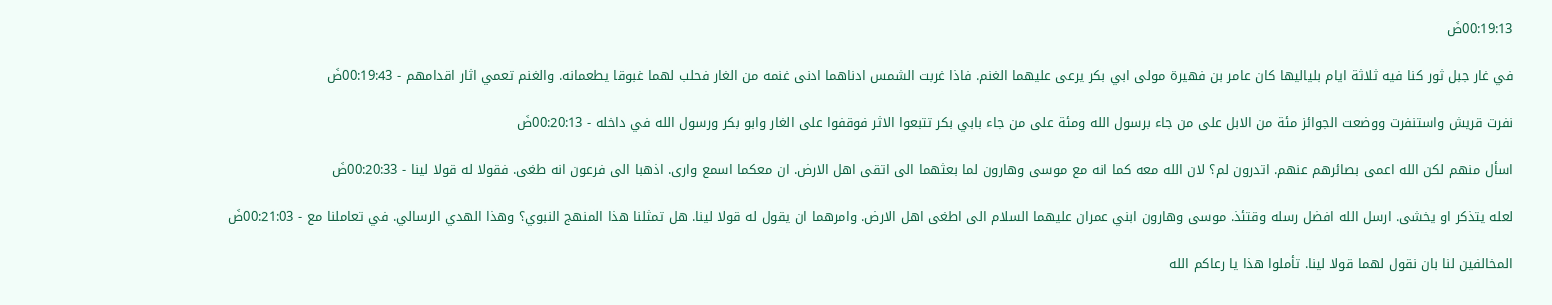00:19:13ضَ

في غار جبل ثور كنا فيه ثلاثة ايام بلياليها كان عامر بن فهيرة مولى ابي بكر يرعى عليهما الغنم. فاذا غربت الشمس ادناهما ادنى غنمه من الغار فحلب لهما غبوقا يطعمانه. والغنم تعمي اثار اقدامهم - 00:19:43ضَ

نفرت قريش واستنفرت ووضعت الجوائز مئة من الابل على من جاء برسول الله ومئة على من جاء بابي بكر تتبعوا الاثر فوقفوا على الغار وابو بكر ورسول الله في داخله - 00:20:13ضَ

اسأل منهم لكن الله اعمى بصائرهم عنهم. اتدرون لم؟ لان الله معه كما انه مع موسى وهارون لما بعثهما الى اتقى اهل الارض. ان معكما اسمع وارى. اذهبا الى فرعون انه طغى. فقولا له قولا لينا - 00:20:33ضَ

لعله يتذكر او يخشى. ارسل الله افضل رسله وقتئذ. موسى وهارون ابني عمران عليهما السلام الى اطغى اهل الارض. وامرهما ان يقول له قولا لينا. هل تمثلنا هذا المنهج النبوي؟ وهذا الهدي الرسالي. في تعاملنا مع - 00:21:03ضَ

المخالفين لنا بان نقول لهما قولا لينا. تأملوا هذا يا رعاكم الله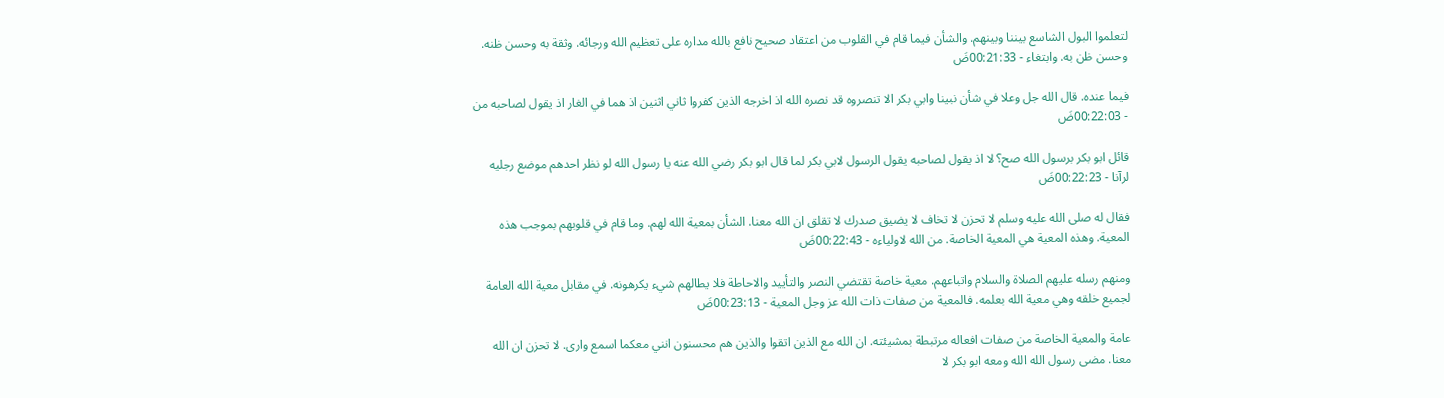لتعلموا البول الشاسع بيننا وبينهم. والشأن فيما قام في القلوب من اعتقاد صحيح نافع بالله مداره على تعظيم الله ورجائه. وثقة به وحسن ظنه. وحسن ظن به. وابتغاء - 00:21:33ضَ

فيما عنده. قال الله جل وعلا في شأن نبينا وابي بكر الا تنصروه قد نصره الله اذ اخرجه الذين كفروا ثاني اثنين اذ هما في الغار اذ يقول لصاحبه من - 00:22:03ضَ

قائل ابو بكر برسول الله صح؟ لا اذ يقول لصاحبه يقول الرسول لابي بكر لما قال ابو بكر رضي الله عنه يا رسول الله لو نظر احدهم موضع رجليه لرآنا - 00:22:23ضَ

فقال له صلى الله عليه وسلم لا تحزن لا تخاف لا يضيق صدرك لا تقلق ان الله معنا. الشأن بمعية الله لهم. وما قام في قلوبهم بموجب هذه المعية. وهذه المعية هي المعية الخاصة. من الله لاولياءه - 00:22:43ضَ

ومنهم رسله عليهم الصلاة والسلام واتباعهم. معية خاصة تقتضي النصر والتأييد والاحاطة فلا يطالهم شيء يكرهونه. في مقابل معية الله العامة لجميع خلقه وهي معية الله بعلمه. فالمعية من صفات ذات الله عز وجل المعية - 00:23:13ضَ

عامة والمعية الخاصة من صفات افعاله مرتبطة بمشيئته. ان الله مع الذين اتقوا والذين هم محسنون انني معكما اسمع وارى. لا تحزن ان الله معنا. مضى رسول الله الله ومعه ابو بكر لا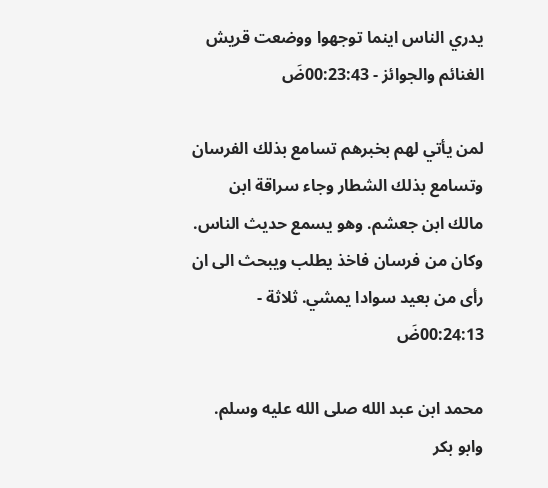يدري الناس اينما توجهوا ووضعت قريش الغنائم والجوائز - 00:23:43ضَ

لمن يأتي لهم بخبرهم تسامع بذلك الفرسان وتسامع بذلك الشطار وجاء سراقة ابن مالك ابن جعشم. وهو يسمع حديث الناس. وكان من فرسان فاخذ يطلب ويبحث الى ان رأى من بعيد سوادا يمشي. ثلاثة - 00:24:13ضَ

محمد ابن عبد الله صلى الله عليه وسلم. وابو بكر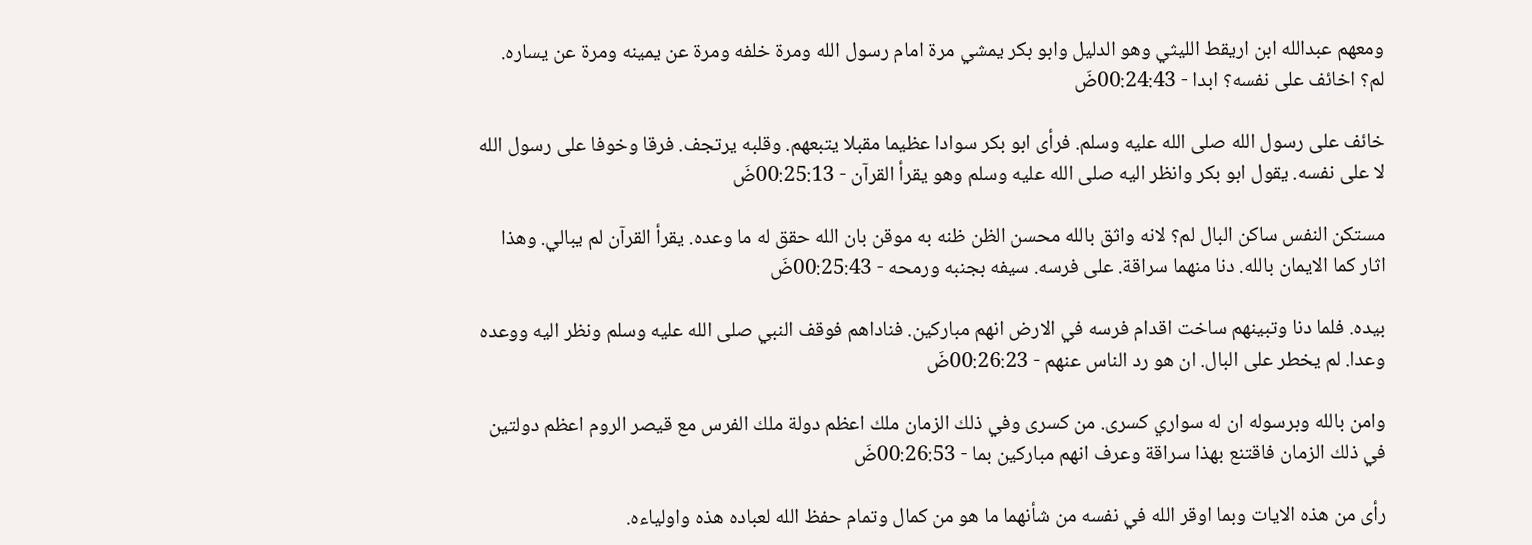ومعهم عبدالله ابن اريقط الليثي وهو الدليل وابو بكر يمشي مرة امام رسول الله ومرة خلفه ومرة عن يمينه ومرة عن يساره. لم؟ اخائف على نفسه؟ ابدا - 00:24:43ضَ

خائف على رسول الله صلى الله عليه وسلم. فرأى ابو بكر سوادا عظيما مقبلا يتبعهم. وقلبه يرتجف. فرقا وخوفا على رسول الله لا على نفسه. يقول ابو بكر وانظر اليه صلى الله عليه وسلم وهو يقرأ القرآن - 00:25:13ضَ

مستكن النفس ساكن البال لم؟ لانه واثق بالله محسن الظن ظنه به موقن بان الله حقق له ما وعده. يقرأ القرآن لم يبالي. وهذا اثار كما الايمان بالله. دنا منهما سراقة. على فرسه. سيفه بجنبه ورمحه - 00:25:43ضَ

بيده. فلما دنا وتبينهم ساخت اقدام فرسه في الارض انهم مباركين. فناداهم فوقف النبي صلى الله عليه وسلم ونظر اليه ووعده وعدا. لم يخطر على البال. ان هو رد الناس عنهم - 00:26:23ضَ

وامن بالله وبرسوله ان له سواري كسرى. من كسرى وفي ذلك الزمان ملك اعظم دولة ملك الفرس مع قيصر الروم اعظم دولتين في ذلك الزمان فاقتنع بهذا سراقة وعرف انهم مباركين بما - 00:26:53ضَ

رأى من هذه الايات وبما اوقر الله في نفسه من شأنهما ما هو من كمال وتمام حفظ الله لعباده هذه واولياءه.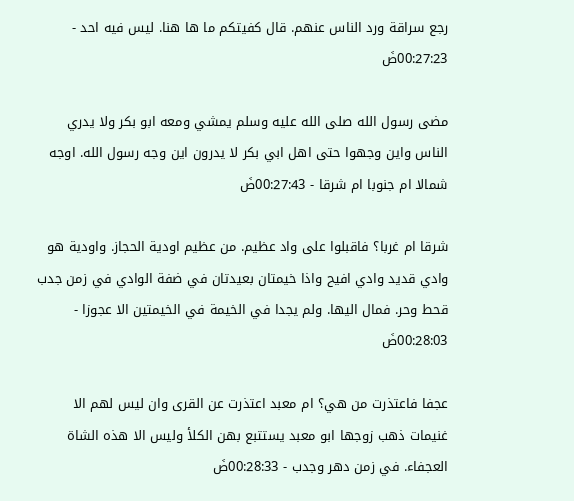رجع سراقة ورد الناس عنهم. قال كفيتكم ما ها هنا. ليس فيه احد - 00:27:23ضَ

مضى رسول الله صلى الله عليه وسلم يمشي ومعه ابو بكر ولا يدري الناس واين وجهوا حتى اهل ابي بكر لا يدرون اين وجه رسول الله. اوجه شمالا ام جنوبا ام شرقا - 00:27:43ضَ

شرقا ام غربا؟ فاقبلوا على واد عظيم. من عظيم اودية الحجاز. واودية هو وادي قديد وادي افيح واذا خيمتان بعيدتان في ضفة الوادي في زمن جدب قحط وحر. فمال اليها. ولم يجدا في الخيمة في الخيمتين الا عجوزا - 00:28:03ضَ

عجفا فاعتذرت من هي؟ ام معبد اعتذرت عن القرى وان ليس لهم الا غنيمات ذهب زوجها ابو معبد يستتبع بهن الكلأ وليس الا هذه الشاة العجفاء. في زمن دهر وجدب - 00:28:33ضَ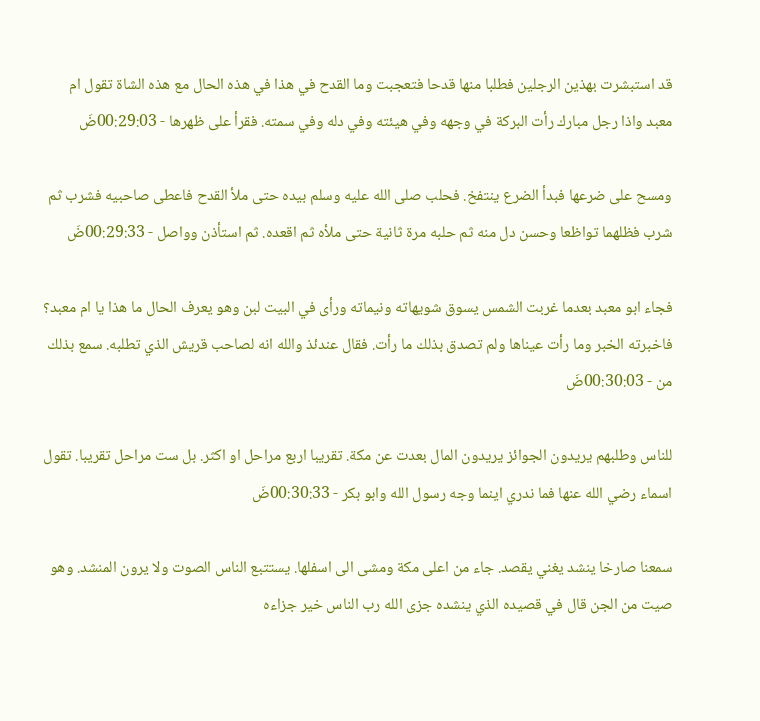قد استبشرت بهذين الرجلين فطلبا منها قدحا فتعجبت وما القدح في هذا في هذه الحال مع هذه الشاة تقول ام معبد واذا رجل مبارك رأت البركة في وجهه وفي هيئته وفي دله وفي سمته. فقرأ على ظهرها - 00:29:03ضَ

ومسح على ضرعها فبدأ الضرع ينتفخ. فحلب صلى الله عليه وسلم بيده حتى ملأ القدح فاعطى صاحبيه فشرب ثم شرب فظلهما تواظعا وحسن دل منه ثم حلبه مرة ثانية حتى ملأه ثم اقعده. ثم استأذن وواصل - 00:29:33ضَ

فجاء ابو معبد بعدما غربت الشمس يسوق شويهاته ونيماته ورأى في البيت لبن وهو يعرف الحال ما هذا يا ام معبد؟ فاخبرته الخبر وما رأت عيناها ولم تصدق بذلك ما رأت. فقال عندئذ والله انه لصاحب قريش الذي تطلبه. سمع بذلك من - 00:30:03ضَ

للناس وطلبهم يريدون الجوائز يريدون المال بعدت عن مكة. تقريبا اربع مراحل او اكثر. بل ست مراحل تقريبا. تقول اسماء رضي الله عنها فما ندري اينما وجه رسول الله وابو بكر - 00:30:33ضَ

سمعنا صارخا ينشد يغني يقصد. جاء من اعلى مكة ومشى الى اسفلها. يستتبع الناس الصوت ولا يرون المنشد. وهو صيت من الجن قال في قصيده الذي ينشده جزى الله رب الناس خير جزاءه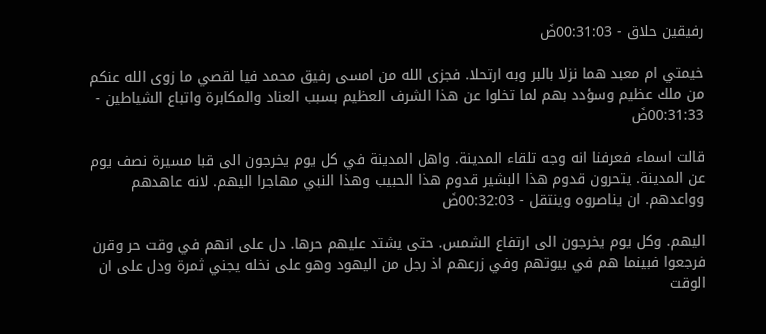رفيقين حلاق - 00:31:03ضَ

خيمتي ام معبد هما نزلا بالبر وبه ارتحلا. فجزى الله من امسى رفيق محمد فيا لقصي ما زوى الله عنكم من ملك عظيم وسؤدد بهم لما تخلوا عن هذا الشرف العظيم بسبب العناد والمكابرة واتباع الشياطين - 00:31:33ضَ

قالت اسماء فعرفنا انه وجه تلقاء المدينة. واهل المدينة في كل يوم يخرجون الى قبا مسيرة نصف يوم عن المدينة. يتحرون قدوم هذا البشير قدوم هذا الحبيب وهذا النبي مهاجرا اليهم. لانه عاهدهم وواعدهم. ان يناصروه وينتقل - 00:32:03ضَ

اليهم. وكل يوم يخرجون الى ارتفاع الشمس. حتى يشتد عليهم حرها. دل على انهم في وقت حر وقرن فرجعوا فبينما هم في بيوتهم وفي زرعهم اذ رجل من اليهود وهو على نخله يجني ثمرة ودل على ان الوقت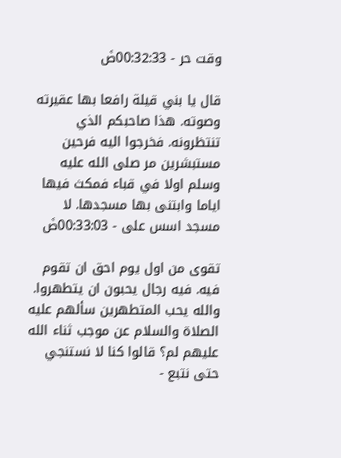وقت حر - 00:32:33ضَ

قال يا بني قيلة رافعا بها عقيرته وصوته. هذا صاحبكم الذي تنتظرونه. فخرجوا اليه فرحين مستبشرين مر صلى الله عليه وسلم اولا في قباء فمكث فيها اياما وابتنى بها مسجدها. لا مسجد اسس على - 00:33:03ضَ

تقوى من اول يوم احق ان تقوم فيه. فيه رجال يحبون ان يتطهروا. والله يحب المتطهرين سألهم عليه الصلاة والسلام عن موجب ثناء الله عليهم لم؟ قالوا كنا لا نستنجي حتى نتبع -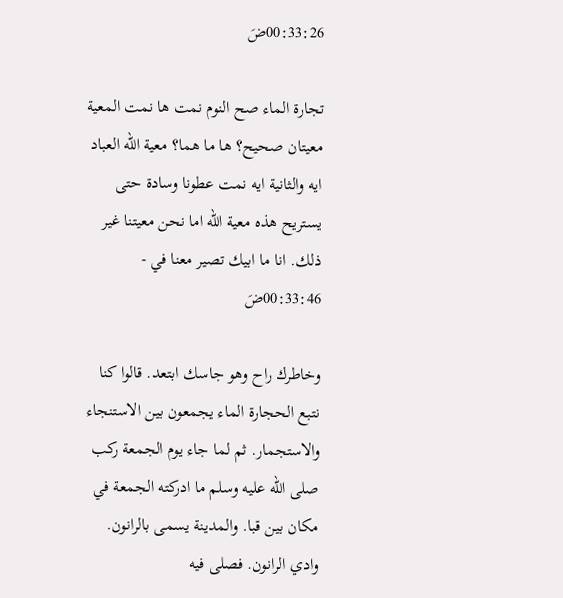00:33:26ضَ

تجارة الماء صح النوم نمت ها نمت المعية معيتان صحيح؟ ها ما هما؟ معية الله العباد ايه والثانية ايه نمت عطونا وسادة حتى يستريح هذه معية الله اما نحن معيتنا غير ذلك. انا ما ابيك تصير معنا في - 00:33:46ضَ

وخاطرك راح وهو جاسك ابتعد. قالوا كنا نتبع الحجارة الماء يجمعون بين الاستنجاء والاستجمار. ثم لما جاء يوم الجمعة ركب صلى الله عليه وسلم ما ادركته الجمعة في مكان بين قبا. والمدينة يسمى بالرانون. وادي الرانون. فصلى فيه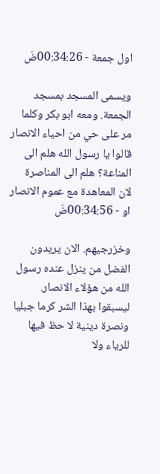اول جمعة - 00:34:26ضَ

ويسمى المسجد بمسجد الجمعة. ومعه ابو بكر وكلما مر على حي من احياء الانصار قالوا يا رسول الله هلم الى المناعة؟ هلم الى المناصرة لان المعاهدة مع عموم الانصار او - 00:34:56ضَ

وخزرجيهم. الان يريدون الفضل من ينزل عنده رسول الله من هؤلاء الانصار. ليسبقوا بهذا الشر كرما جبليا ونصرة دينية لا حظ فيها للرياء ولا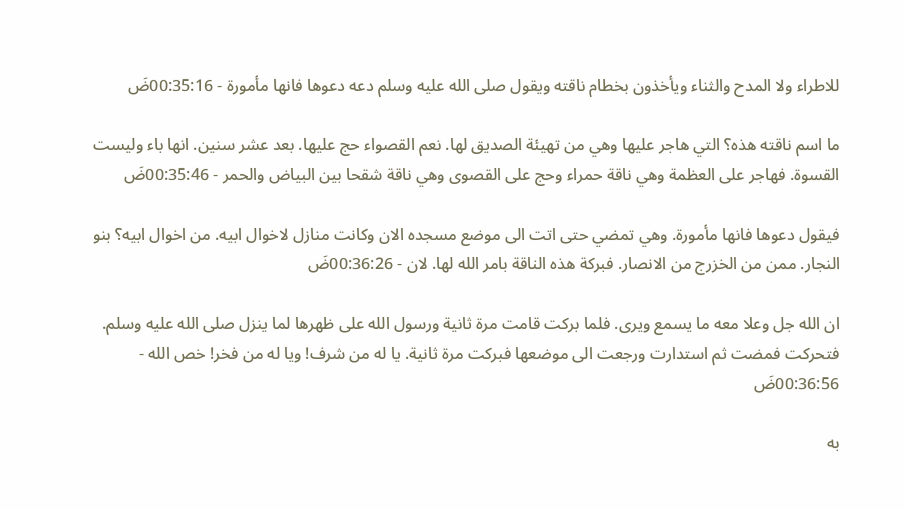للاطراء ولا المدح والثناء ويأخذون بخطام ناقته ويقول صلى الله عليه وسلم دعه دعوها فانها مأمورة - 00:35:16ضَ

ما اسم ناقته هذه؟ التي هاجر عليها وهي من تهيئة الصديق لها. نعم القصواء حج عليها. بعد عشر سنين. انها باء وليست القسوة. فهاجر على العظمة وهي ناقة حمراء وحج على القصوى وهي ناقة شقحا بين البياض والحمر - 00:35:46ضَ

فيقول دعوها فانها مأمورة. وهي تمضي حتى اتت الى موضع مسجده الان وكانت منازل لاخوال ابيه. من اخوال ابيه؟ بنو النجار. ممن من الخزرج من الانصار. فبركة هذه الناقة بامر الله لها. لان - 00:36:26ضَ

ان الله جل وعلا معه ما يسمع ويرى. فلما بركت قامت مرة ثانية ورسول الله على ظهرها لما ينزل صلى الله عليه وسلم. فتحركت فمضت ثم استدارت ورجعت الى موضعها فبركت مرة ثانية. يا له من شرف! ويا له من فخر! خص الله - 00:36:56ضَ

به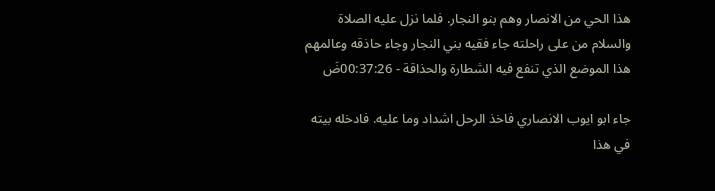هذا الحي من الانصار وهم بنو النجار. فلما نزل عليه الصلاة والسلام من على راحلته جاء فقيه بني النجار وجاء حاذقه وعالمهم هذا الموضع الذي تنفع فيه الشطارة والحذاقة - 00:37:26ضَ

جاء ابو ايوب الانصاري فاخذ الرحل اشداد وما عليه. فادخله بيته في هذا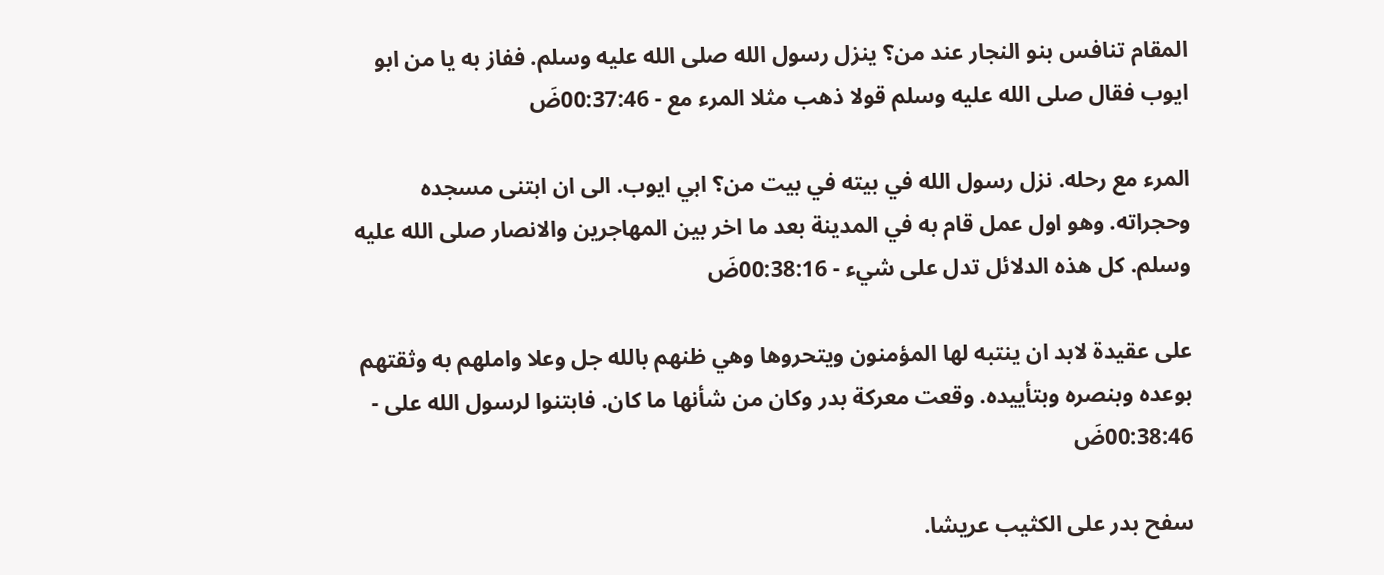المقام تنافس بنو النجار عند من؟ ينزل رسول الله صلى الله عليه وسلم. ففاز به يا من ابو ايوب فقال صلى الله عليه وسلم قولا ذهب مثلا المرء مع - 00:37:46ضَ

المرء مع رحله. نزل رسول الله في بيته في بيت من؟ ابي ايوب. الى ان ابتنى مسجده وحجراته. وهو اول عمل قام به في المدينة بعد ما اخر بين المهاجرين والانصار صلى الله عليه وسلم. كل هذه الدلائل تدل على شيء - 00:38:16ضَ

على عقيدة لابد ان ينتبه لها المؤمنون ويتحروها وهي ظنهم بالله جل وعلا واملهم به وثقتهم بوعده وبنصره وبتأييده. وقعت معركة بدر وكان من شأنها ما كان. فابتنوا لرسول الله على - 00:38:46ضَ

سفح بدر على الكثيب عريشا.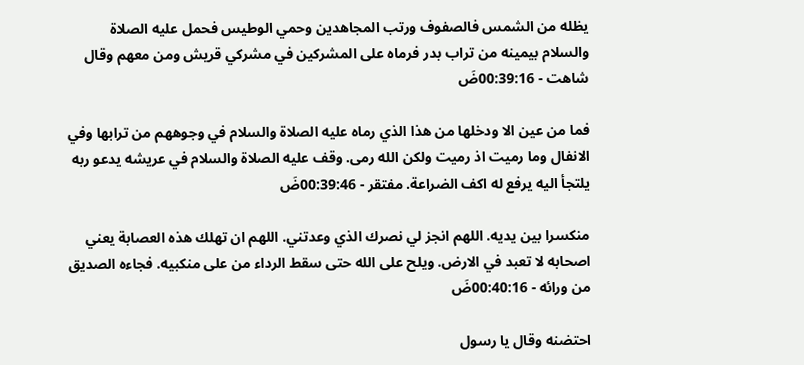يظله من الشمس فالصفوف ورتب المجاهدين وحمي الوطيس فحمل عليه الصلاة والسلام بيمينه من تراب بدر فرماه على المشركين في مشركي قريش ومن معهم وقال شاهت - 00:39:16ضَ

فما من عين الا ودخلها من هذا الذي رماه عليه الصلاة والسلام في وجوههم من ترابها وفي الانفال وما رميت اذ رميت ولكن الله رمى. وقف عليه الصلاة والسلام في عريشه يدعو ربه يلتجأ اليه يرفع له اكف الضراعة. مفتقر - 00:39:46ضَ

منكسرا بين يديه. اللهم انجز لي نصرك الذي وعدتني. اللهم ان تهلك هذه العصابة يعني اصحابه لا تعبد في الارض. ويلح على الله حتى سقط الرداء من على منكبيه. فجاءه الصديق من ورائه - 00:40:16ضَ

احتضنه وقال يا رسول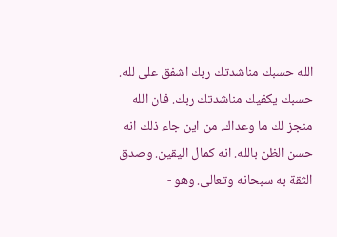الله حسبك مناشدتك ربك اشفق على لله. حسبك يكفيك مناشدتك ربك. فان الله منجز لك ما وعداك. من اين جاء ذلك انه حسن الظن بالله. انه كمال اليقين. وصدق الثقة به سبحانه وتعالى. وهو -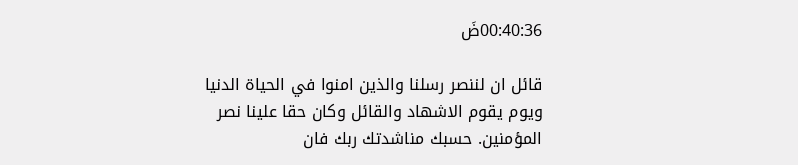00:40:36ضَ

قائل ان لننصر رسلنا والذين امنوا في الحياة الدنيا ويوم يقوم الاشهاد والقائل وكان حقا علينا نصر المؤمنين. حسبك مناشدتك ربك فان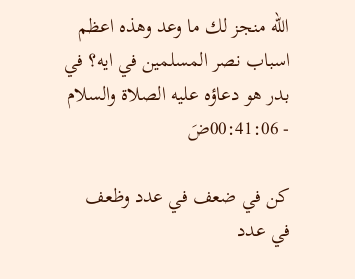الله منجز لك ما وعد وهذه اعظم اسباب نصر المسلمين في ايه؟ في بدر هو دعاؤه عليه الصلاة والسلام - 00:41:06ضَ

كن في ضعف في عدد وظعف في عدد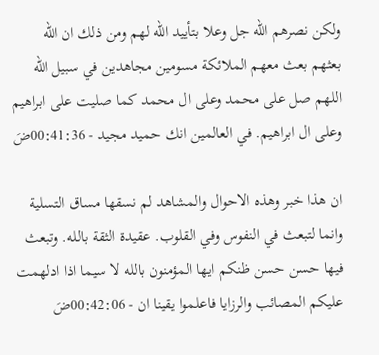ولكن نصرهم الله جل وعلا بتأييد الله لهم ومن ذلك ان الله بعثهم بعث معهم الملائكة مسومين مجاهدين في سبيل الله اللهم صل على محمد وعلى ال محمد كما صليت على ابراهيم وعلى ال ابراهيم. في العالمين انك حميد مجيد - 00:41:36ضَ

ان هذا خبر وهذه الاحوال والمشاهد لم نسقها مساق التسلية وانما لتبعث في النفوس وفي القلوب. عقيدة الثقة بالله. وتبعث فيها حسن حسن ظنكم ايها المؤمنون بالله لا سيما اذا ادلهمت عليكم المصائب والرزايا فاعلموا يقينا ان - 00:42:06ضَ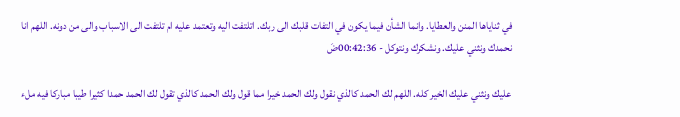في ثناياها المنن والعطايا. وانما الشأن فيما يكون في التفات قلبك الى ربك. اتلتفت اليه وتعتمد عليه ام تلتفت الى الاسباب والى من دونه. اللهم انا نحمدك ونثني عليك. ونشكرك ونتوكل - 00:42:36ضَ

عليك ونثني عليك الخير كله. اللهم لك الحمد كالذي نقول ولك الحمد خيرا مما قول ولك الحمد كالذي تقول لك الحمد حمدا كثيرا طيبا مباركا فيه ملء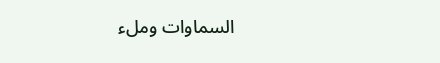السماوات وملء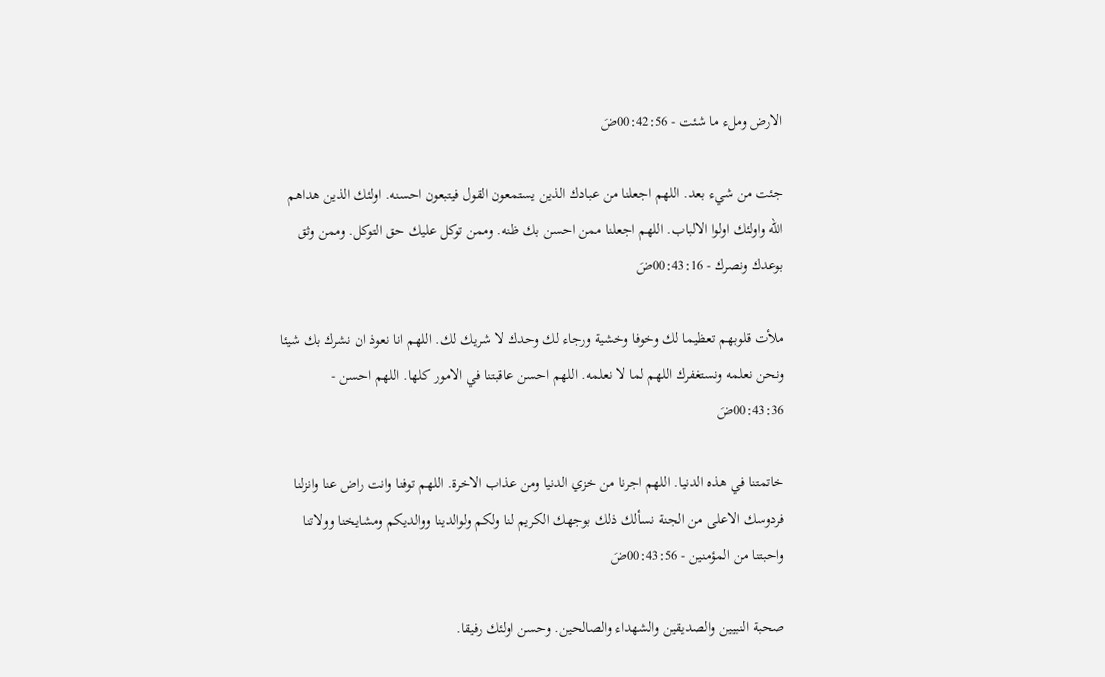الارض وملء ما شئت - 00:42:56ضَ

جئت من شيء بعد. اللهم اجعلنا من عبادك الذين يستمعون القول فيتبعون احسنه. اولئك الذين هداهم الله واولئك اولوا الالباب. اللهم اجعلنا ممن احسن بك ظنه. وممن توكل عليك حق التوكل. وممن وثق بوعدك ونصرك - 00:43:16ضَ

ملأت قلوبهم تعظيما لك وخوفا وخشية ورجاء لك وحدك لا شريك لك. اللهم انا نعوذ ان نشرك بك شيئا ونحن نعلمه ونستغفرك اللهم لما لا نعلمه. اللهم احسن عاقبتنا في الامور كلها. اللهم احسن - 00:43:36ضَ

خاتمتنا في هذه الدنيا. اللهم اجرنا من خزي الدنيا ومن عذاب الاخرة. اللهم توفنا وانت راض عنا وانزلنا فردوسك الاعلى من الجنة نسألك ذلك بوجهك الكريم لنا ولكم ولوالدينا ووالديكم ومشايخنا وولاتنا واحبتنا من المؤمنين - 00:43:56ضَ

صحبة النبيين والصديقين والشهداء والصالحين. وحسن اولئك رفيقا.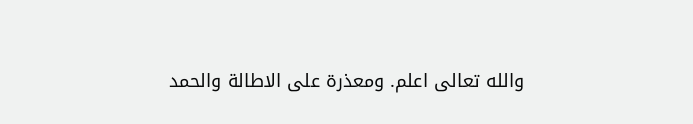والله تعالى اعلم. ومعذرة على الاطالة والحمد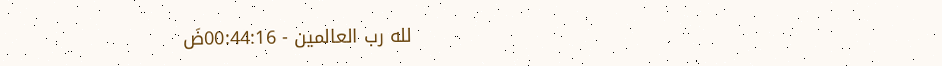لله رب العالمين - 00:44:16ضَ